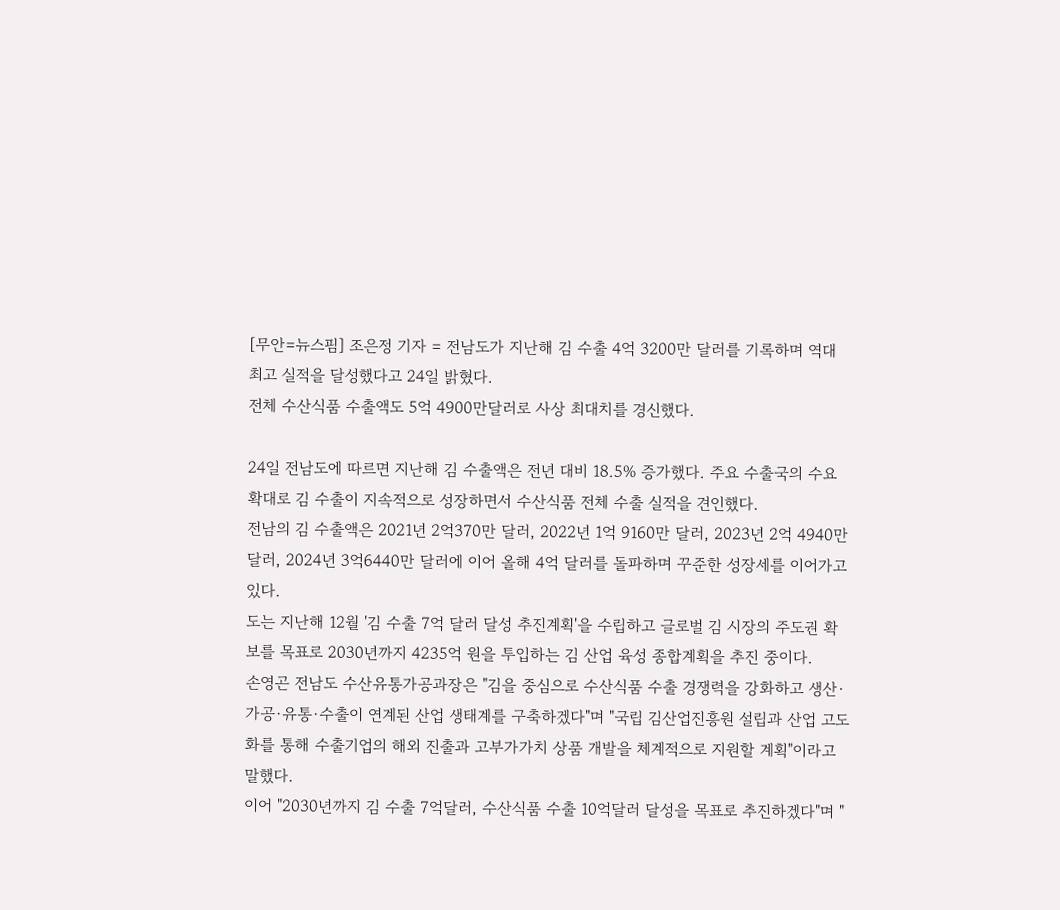[무안=뉴스핌] 조은정 기자 = 전남도가 지난해 김 수출 4억 3200만 달러를 기록하며 역대 최고 실적을 달성했다고 24일 밝혔다.
전체 수산식품 수출액도 5억 4900만달러로 사상 최대치를 경신했다.

24일 전남도에 따르면 지난해 김 수출액은 전년 대비 18.5% 증가했다. 주요 수출국의 수요 확대로 김 수출이 지속적으로 성장하면서 수산식품 전체 수출 실적을 견인했다.
전남의 김 수출액은 2021년 2억370만 달러, 2022년 1억 9160만 달러, 2023년 2억 4940만 달러, 2024년 3억6440만 달러에 이어 올해 4억 달러를 돌파하며 꾸준한 성장세를 이어가고 있다.
도는 지난해 12월 '김 수출 7억 달러 달성 추진계획'을 수립하고 글로벌 김 시장의 주도권 확보를 목표로 2030년까지 4235억 원을 투입하는 김 산업 육성 종합계획을 추진 중이다.
손영곤 전남도 수산유통가공과장은 "김을 중심으로 수산식품 수출 경쟁력을 강화하고 생산·가공·유통·수출이 연계된 산업 생태계를 구축하겠다"며 "국립 김산업진흥원 설립과 산업 고도화를 통해 수출기업의 해외 진출과 고부가가치 상품 개발을 체계적으로 지원할 계획"이라고 말했다.
이어 "2030년까지 김 수출 7억달러, 수산식품 수출 10억달러 달성을 목표로 추진하겠다"며 "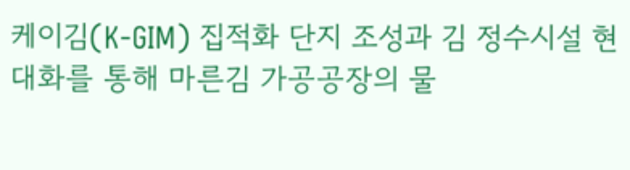케이김(K-GIM) 집적화 단지 조성과 김 정수시설 현대화를 통해 마른김 가공공장의 물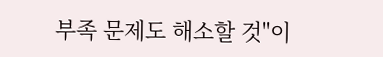부족 문제도 해소할 것"이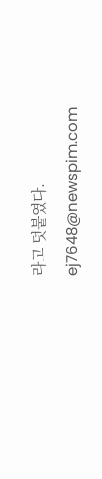라고 덧붙였다.
ej7648@newspim.com